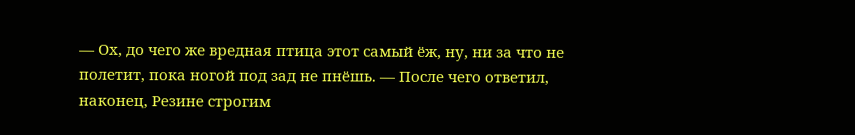— Ох, до чего же вредная птица этот самый ёж, ну, ни за что не полетит, пока ногой под зад не пнёшь. — После чего ответил, наконец, Резине строгим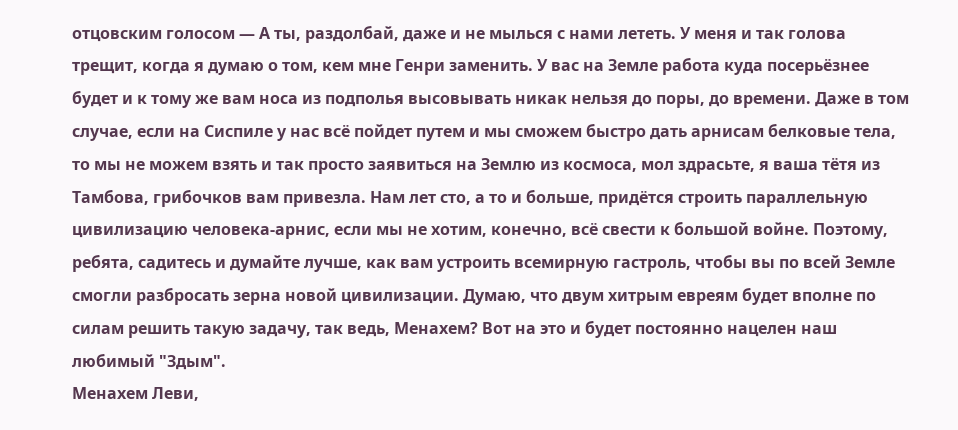отцовским голосом — А ты, раздолбай, даже и не мылься с нами лететь. У меня и так голова трещит, когда я думаю о том, кем мне Генри заменить. У вас на Земле работа куда посерьёзнее будет и к тому же вам носа из подполья высовывать никак нельзя до поры, до времени. Даже в том случае, если на Сиспиле у нас всё пойдет путем и мы сможем быстро дать арнисам белковые тела, то мы не можем взять и так просто заявиться на Землю из космоса, мол здрасьте, я ваша тётя из Тамбова, грибочков вам привезла. Нам лет сто, а то и больше, придётся строить параллельную цивилизацию человека-арнис, если мы не хотим, конечно, всё свести к большой войне. Поэтому, ребята, садитесь и думайте лучше, как вам устроить всемирную гастроль, чтобы вы по всей Земле смогли разбросать зерна новой цивилизации. Думаю, что двум хитрым евреям будет вполне по силам решить такую задачу, так ведь, Менахем? Вот на это и будет постоянно нацелен наш любимый "Здым".
Менахем Леви,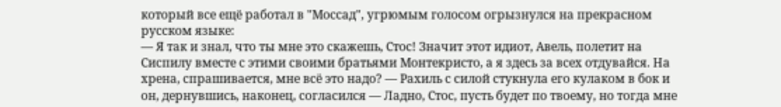который все ещё работал в "Моссад", угрюмым голосом огрызнулся на прекрасном русском языке:
— Я так и знал, что ты мне это скажешь, Стос! Значит этот идиот, Авель, полетит на Сиспилу вместе с этими своими братьями Монтекристо, а я здесь за всех отдувайся. На хрена, спрашивается, мне всё это надо? — Рахиль с силой стукнула его кулаком в бок и он, дернувшись, наконец, согласился — Ладно, Стос, пусть будет по твоему, но тогда мне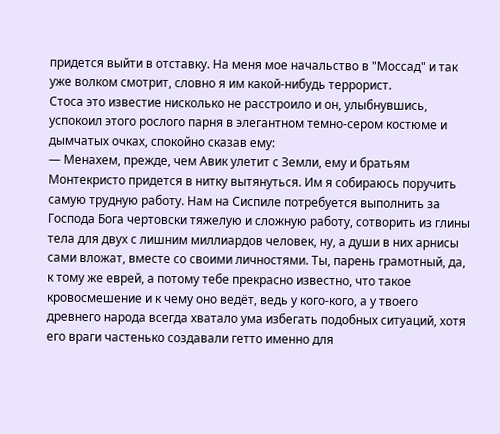придется выйти в отставку. На меня мое начальство в "Моссад" и так уже волком смотрит, словно я им какой-нибудь террорист.
Стоса это известие нисколько не расстроило и он, улыбнувшись, успокоил этого рослого парня в элегантном темно-сером костюме и дымчатых очках, спокойно сказав ему:
— Менахем, прежде, чем Авик улетит с Земли, ему и братьям Монтекристо придется в нитку вытянуться. Им я собираюсь поручить самую трудную работу. Нам на Сиспиле потребуется выполнить за Господа Бога чертовски тяжелую и сложную работу, сотворить из глины тела для двух с лишним миллиардов человек, ну, а души в них арнисы сами вложат, вместе со своими личностями. Ты, парень грамотный, да, к тому же еврей, а потому тебе прекрасно известно, что такое кровосмешение и к чему оно ведёт, ведь у кого-кого, а у твоего древнего народа всегда хватало ума избегать подобных ситуаций, хотя его враги частенько создавали гетто именно для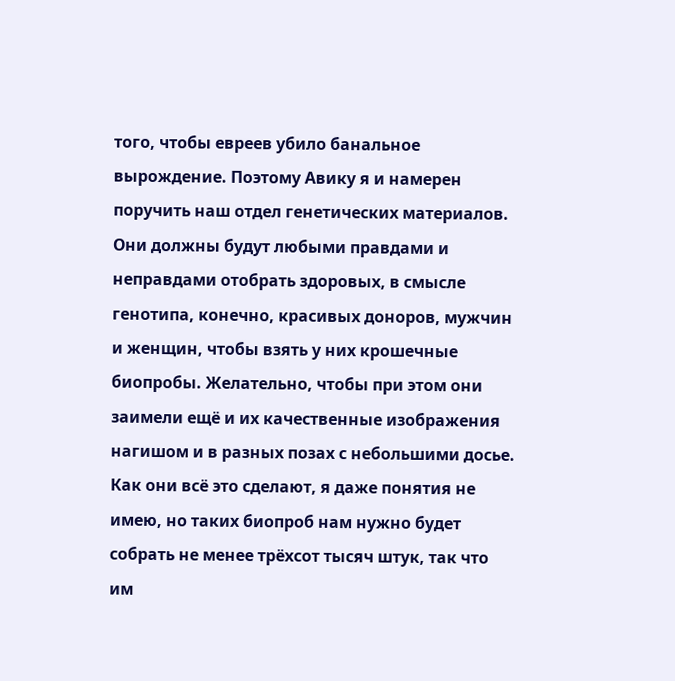того, чтобы евреев убило банальное вырождение. Поэтому Авику я и намерен поручить наш отдел генетических материалов. Они должны будут любыми правдами и неправдами отобрать здоровых, в смысле генотипа, конечно, красивых доноров, мужчин и женщин, чтобы взять у них крошечные биопробы. Желательно, чтобы при этом они заимели ещё и их качественные изображения нагишом и в разных позах с небольшими досье. Как они всё это сделают, я даже понятия не имею, но таких биопроб нам нужно будет собрать не менее трёхсот тысяч штук, так что им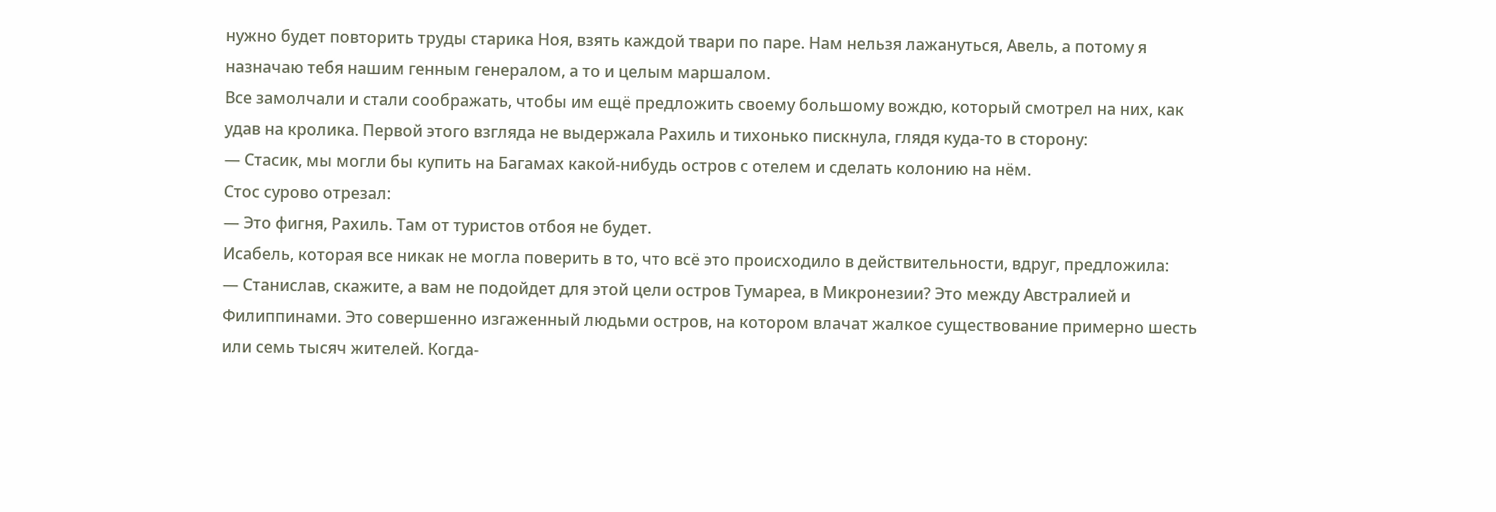нужно будет повторить труды старика Ноя, взять каждой твари по паре. Нам нельзя лажануться, Авель, а потому я назначаю тебя нашим генным генералом, а то и целым маршалом.
Все замолчали и стали соображать, чтобы им ещё предложить своему большому вождю, который смотрел на них, как удав на кролика. Первой этого взгляда не выдержала Рахиль и тихонько пискнула, глядя куда-то в сторону:
— Стасик, мы могли бы купить на Багамах какой-нибудь остров с отелем и сделать колонию на нём.
Стос сурово отрезал:
— Это фигня, Рахиль. Там от туристов отбоя не будет.
Исабель, которая все никак не могла поверить в то, что всё это происходило в действительности, вдруг, предложила:
— Станислав, скажите, а вам не подойдет для этой цели остров Тумареа, в Микронезии? Это между Австралией и Филиппинами. Это совершенно изгаженный людьми остров, на котором влачат жалкое существование примерно шесть или семь тысяч жителей. Когда-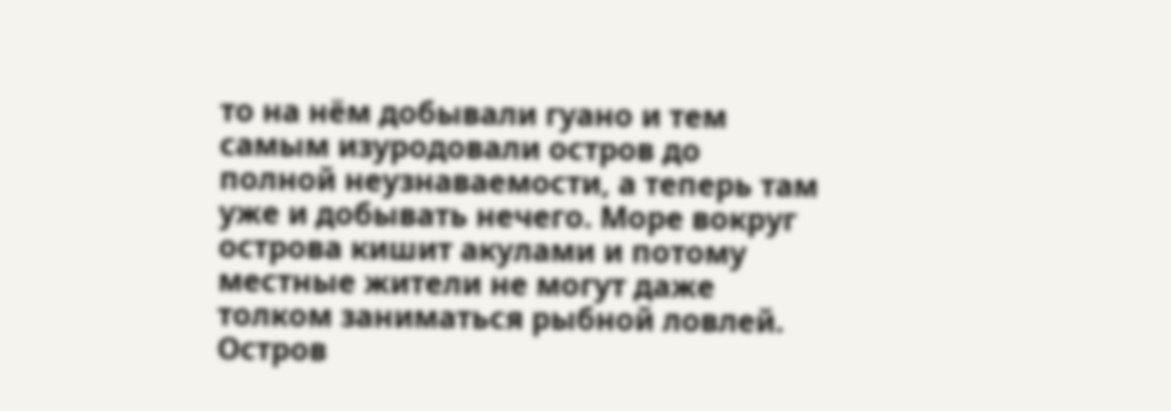то на нём добывали гуано и тем самым изуродовали остров до полной неузнаваемости, а теперь там уже и добывать нечего. Море вокруг острова кишит акулами и потому местные жители не могут даже толком заниматься рыбной ловлей. Остров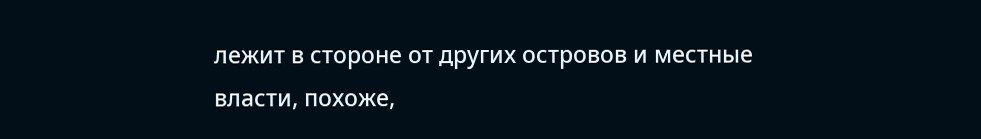лежит в стороне от других островов и местные власти, похоже,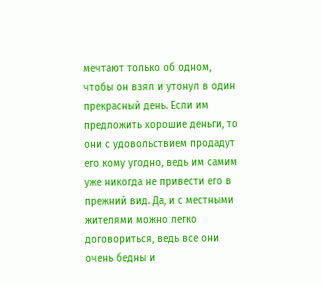мечтают только об одном, чтобы он взял и утонул в один прекрасный день. Если им предложить хорошие деньги, то они с удовольствием продадут его кому угодно, ведь им самим уже никогда не привести его в прежний вид. Да, и с местными жителями можно легко договориться, ведь все они очень бедны и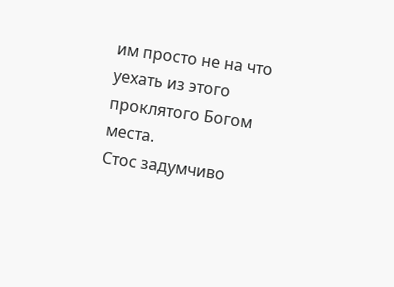им просто не на что уехать из этого проклятого Богом места.
Стос задумчиво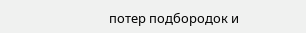потер подбородок и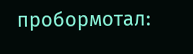пробормотал: